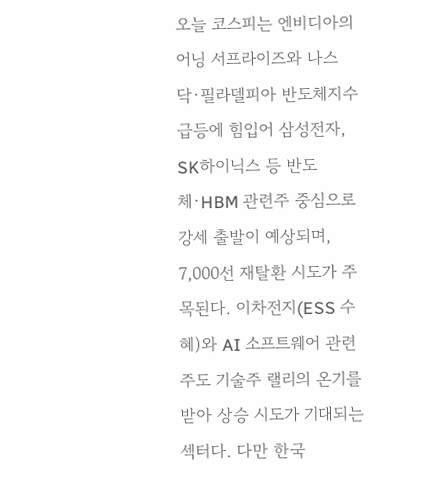오늘 코스피는 엔비디아의 어닝 서프라이즈와 나스닥·필라델피아 반도체지수 급등에 힘입어 삼성전자, SK하이닉스 등 반도체·HBM 관련주 중심으로 강세 출발이 예상되며, 7,000선 재탈환 시도가 주목된다. 이차전지(ESS 수혜)와 AI 소프트웨어 관련주도 기술주 랠리의 온기를 받아 상승 시도가 기대되는 섹터다. 다만 한국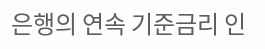은행의 연속 기준금리 인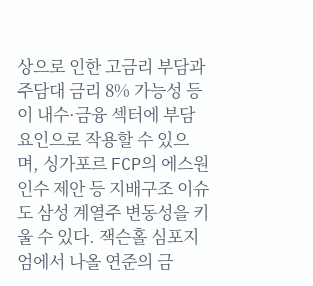상으로 인한 고금리 부담과 주담대 금리 8% 가능성 등이 내수·금융 섹터에 부담 요인으로 작용할 수 있으며, 싱가포르 FCP의 에스원 인수 제안 등 지배구조 이슈도 삼성 계열주 변동성을 키울 수 있다. 잭슨홀 심포지엄에서 나올 연준의 금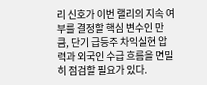리 신호가 이번 랠리의 지속 여부를 결정할 핵심 변수인 만큼, 단기 급등주 차익실현 압력과 외국인 수급 흐름을 면밀히 점검할 필요가 있다.